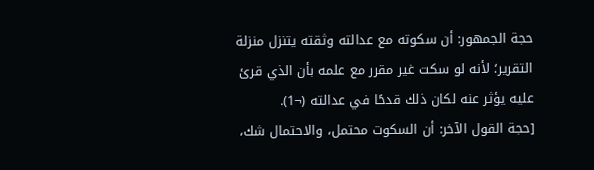حجة الجمهور: أن سكوته مع عدالته وثقته يتنزل منزلة التقرير؛ لأنه لو سكت غير مقرر مع علمه بأن الذي قرئ عليه يؤثر عنه لكان ذلك قدحًا في عدالته (¬1).
[حجة القول الآخر: أن السكوت محتمل، والاحتمال شك،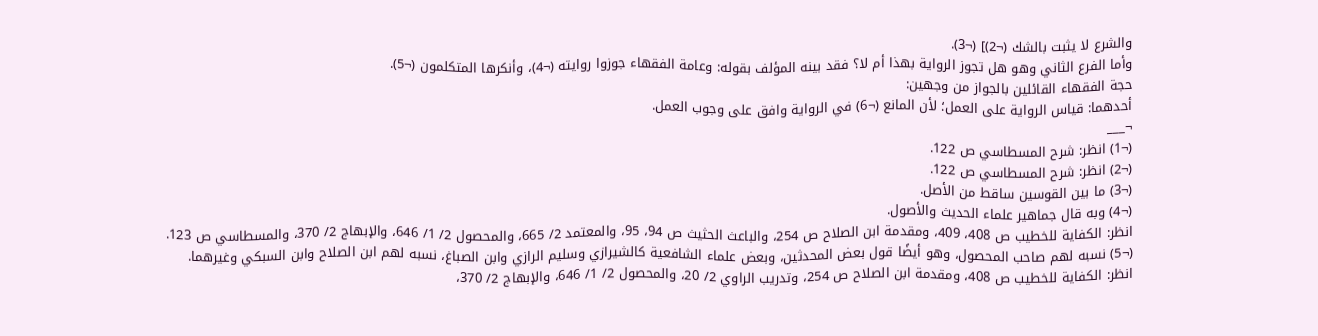والشرع لا يثبت بالشك (¬2)] (¬3).
وأما الفرع الثاني وهو هل تجوز الرواية بهذا أم لا؟ فقد بينه المؤلف بقوله: وعامة الفقهاء جوزوا روايته (¬4)، وأنكرها المتكلمون (¬5).
حجة الفقهاء القائلين بالجواز من وجهين:
أحدهما: قياس الرواية على العمل؛ لأن المانع (¬6) في الرواية وافق على وجوب العمل.
¬___
(¬1) انظر: شرح المسطاسي ص 122.
(¬2) انظر: شرح المسطاسي ص 122.
(¬3) ما بين القوسين ساقط من الأصل.
(¬4) وبه قال جماهير علماء الحديث والأصول.
انظر: الكفاية للخطيب ص 408، 409، ومقدمة ابن الصلاح ص 254، والباعث الحثيث ص 94، 95، والمعتمد 2/ 665، والمحصول 2/ 1/ 646، والإبهاج 2/ 370، والمسطاسي ص 123.
(¬5) نسبه لهم صاحب المحصول، وهو أيضًا قول بعض المحدثين، وبعض علماء الشافعية كالشيرازي وسليم الرازي وابن الصباغ، نسبه لهم ابن الصلاح وابن السبكي وغيرهما.
انظر: الكفاية للخطيب ص 408، ومقدمة ابن الصلاح ص 254، وتدريب الراوي 2/ 20، والمحصول 2/ 1/ 646، والإبهاج 2/ 370،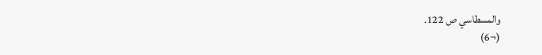والمسطاسي ص 122.
(¬6)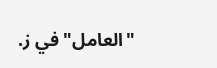"العامل" في ز.